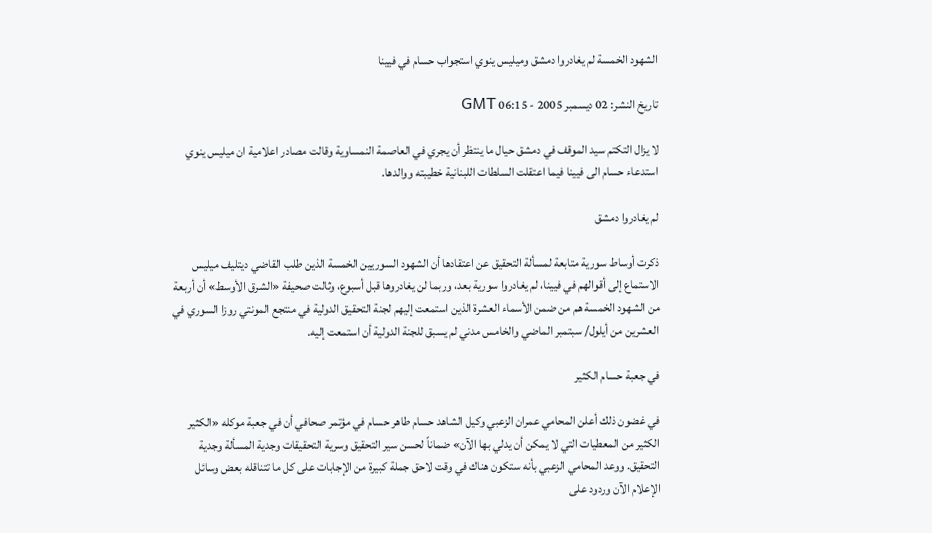الشهود الخمسة لم يغادروا دمشق وميليس ينوي استجواب حسام في فيينا

تاريخ النشر: 02 ديسمبر 2005 - 06:15 GMT

لا يزال التكتم سيد الموقف في دمشق حيال ما ينتظر أن يجري في العاصمة النمساوية وقالت مصادر اعلامية ان ميليس ينوي استدعاء حسام الى فيينا فيما اعتقلت السلطات اللبنانية خطيبته ووالدها.

لم يغادروا دمشق

ذكرت أوساط سورية متابعة لمسألة التحقيق عن اعتقادها أن الشهود السوريين الخمسة الذين طلب القاضي ديتليف ميليس الاستماع إلى أقوالهم في فيينا، لم يغادروا سورية بعد، وربما لن يغادروها قبل أسبوع، وثالت صحيفة «الشرق الأوسط» أن أربعة من الشهود الخمسة هم من ضمن الأسماء العشرة الذين استمعت إليهم لجنة التحقيق الدولية في منتجع المونتي روزا السوري في العشرين من أيلول/ سبتمبر الماضي والخامس مدني لم يسبق للجنة الدولية أن استمعت إليه.

في جعبة حسام الكثير

في غضون ذلك أعلن المحامي عمران الزعبي وكيل الشاهد حسام طاهر حسام في مؤتمر صحافي أن في جعبة موكله «الكثير الكثير من المعطيات التي لا يمكن أن يدلي بها الآن» ضماناً لحسن سير التحقيق وسرية التحقيقات وجدية المسألة وجدية التحقيق. ووعد المحامي الزعبي بأنه ستكون هناك في وقت لاحق جملة كبيرة من الإجابات على كل ما تتناقله بعض وسائل الإعلام الآن وردود على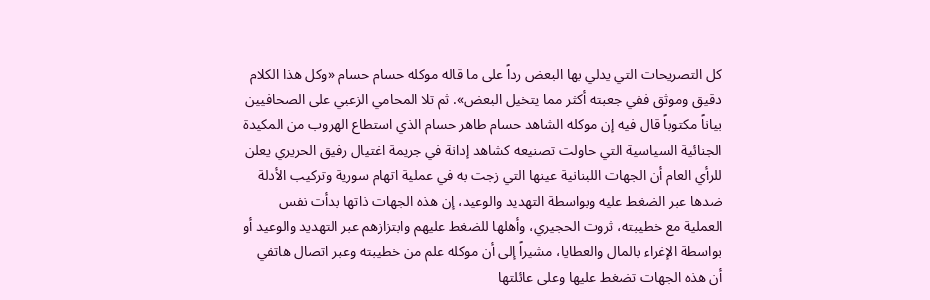كل التصريحات التي يدلي بها البعض رداً على ما قاله موكله حسام حسام «وكل هذا الكلام دقيق وموثق ففي جعبته أكثر مما يتخيل البعض». ثم تلا المحامي الزعبي على الصحافيين بياناً مكتوباً قال فيه إن موكله الشاهد حسام طاهر حسام الذي استطاع الهروب من المكيدة الجنائية السياسية التي حاولت تصنيعه كشاهد إدانة في جريمة اغتيال رفيق الحريري يعلن للرأي العام أن الجهات اللبنانية عينها التي زجت به في عملية اتهام سورية وتركيب الأدلة ضدها عبر الضغط عليه وبواسطة التهديد والوعيد، إن هذه الجهات ذاتها بدأت نفس العملية مع خطيبته، ثروت الحجيري، وأهلها للضغط عليهم وابتزازهم عبر التهديد والوعيد أو بواسطة الإغراء بالمال والعطايا، مشيراً إلى أن موكله علم من خطيبته وعبر اتصال هاتفي أن هذه الجهات تضغط عليها وعلى عائلتها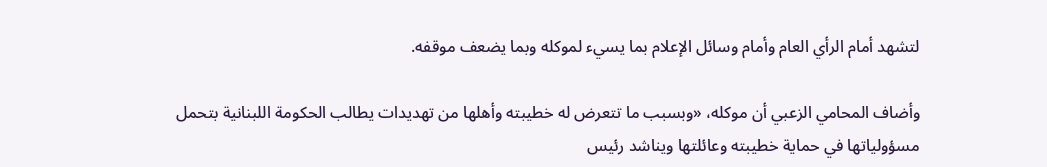لتشهد أمام الرأي العام وأمام وسائل الإعلام بما يسيء لموكله وبما يضعف موقفه.

وأضاف المحامي الزعبي أن موكله، «وبسبب ما تتعرض له خطيبته وأهلها من تهديدات يطالب الحكومة اللبنانية بتحمل مسؤولياتها في حماية خطيبته وعائلتها ويناشد رئيس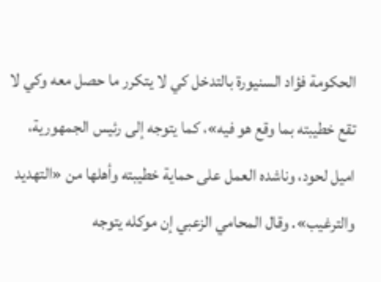الحكومة فؤاد السنيورة بالتدخل كي لا يتكرر ما حصل معه وكي لا تقع خطيبته بما وقع هو فيه»، كما يتوجه إلى رئيس الجمهورية، اميل لحود، وناشده العمل على حماية خطيبته وأهلها من «التهديد والترغيب». وقال المحامي الزعبي إن موكله يتوجه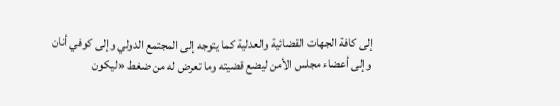إلى كافة الجهات القضائية والعدلية كما يتوجه إلى المجتمع الدولي وإلى كوفي أنان وإلى أعضاء مجلس الأمن ليضع قضيته وما تعرض له من ضغط «ليكون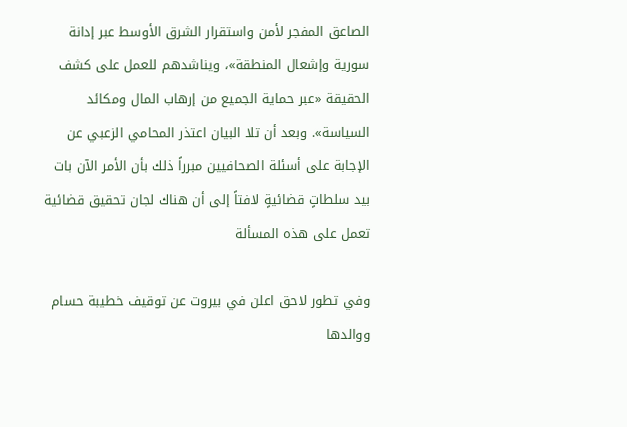الصاعق المفجر لأمن واستقرار الشرق الأوسط عبر إدانة سورية وإشعال المنطقة»، ويناشدهم للعمل على كشف الحقيقة «عبر حماية الجميع من إرهاب المال ومكائد السياسة». وبعد أن تلا البيان اعتذر المحامي الزعبي عن الإجابة على أسئلة الصحافيين مبرراً ذلك بأن الأمر الآن بات بيد سلطاتٍ قضائيةٍ لافتاً إلى أن هناك لجان تحقيق قضائية تعمل على هذه المسألة

وفي تطور لاحق اعلن في بيروت عن توقيف خطيبة حسام ووالدها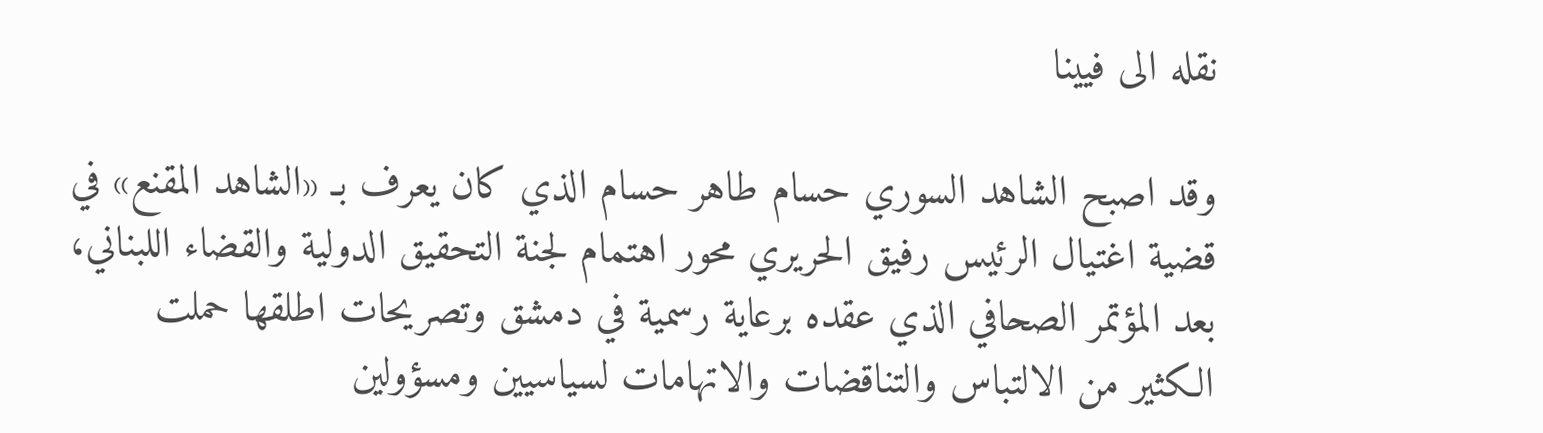نقله الى فيينا

وقد اصبح الشاهد السوري حسام طاهر حسام الذي كان يعرف بـ «الشاهد المقنع» في قضية اغتيال الرئيس رفيق الحريري محور اهتمام لجنة التحقيق الدولية والقضاء اللبناني، بعد المؤتمر الصحافي الذي عقده برعاية رسمية في دمشق وتصريحات اطلقها حملت الكثير من الالتباس والتناقضات والاتهامات لسياسيين ومسؤولين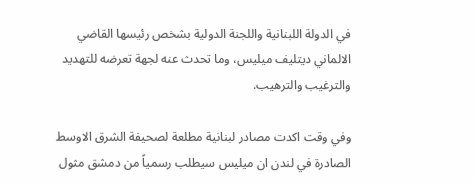في الدولة اللبنانية واللجنة الدولية بشخص رئيسها القاضي الالماني ديتليف ميليس، وما تحدث عنه لجهة تعرضه للتهديد والترغيب والترهيب.

وفي وقت اكدت مصادر لبنانية مطلعة لصحيفة الشرق الاوسط الصادرة في لندن ان ميليس سيطلب رسمياً من دمشق مثول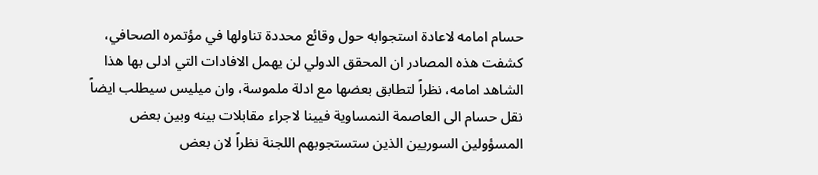حسام امامه لاعادة استجوابه حول وقائع محددة تناولها في مؤتمره الصحافي، كشفت هذه المصادر ان المحقق الدولي لن يهمل الافادات التي ادلى بها هذا الشاهد امامه، نظراً لتطابق بعضها مع ادلة ملموسة، وان ميليس سيطلب ايضاً نقل حسام الى العاصمة النمساوية فيينا لاجراء مقابلات بينه وبين بعض المسؤولين السوريين الذين ستستجوبهم اللجنة نظراً لان بعض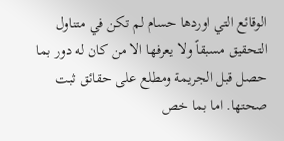الوقائع التي اوردها حسام لم تكن في متناول التحقيق مسبقاً ولا يعرفها الا من كان له دور بما حصل قبل الجريمة ومطلع على حقائق ثبت صحتها. اما بما خص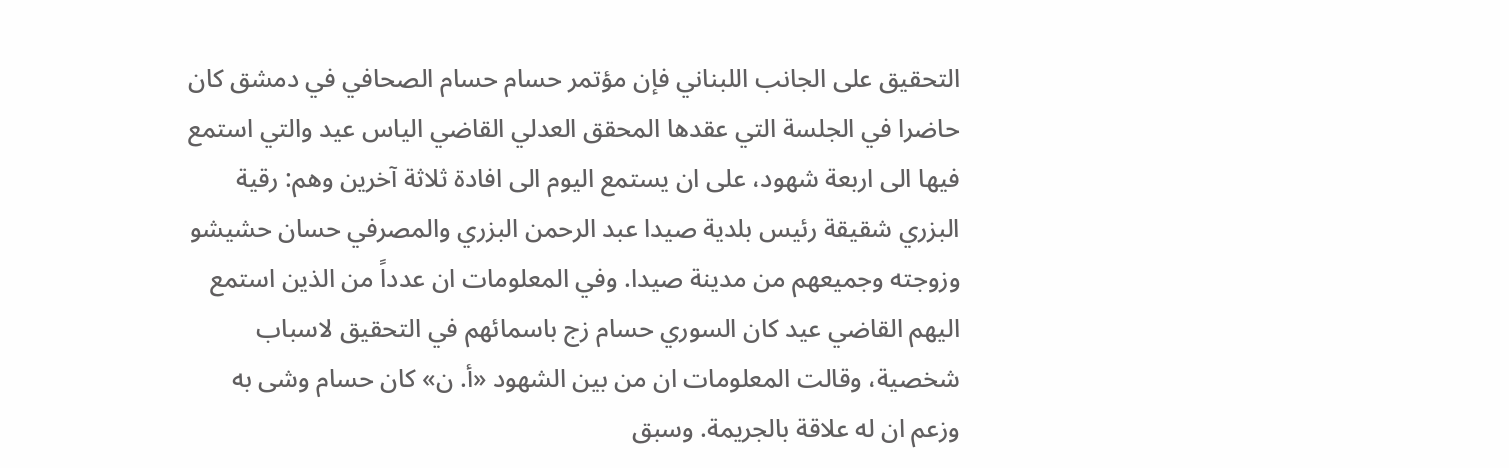التحقيق على الجانب اللبناني فإن مؤتمر حسام حسام الصحافي في دمشق كان حاضرا في الجلسة التي عقدها المحقق العدلي القاضي الياس عيد والتي استمع فيها الى اربعة شهود، على ان يستمع اليوم الى افادة ثلاثة آخرين وهم: رقية البزري شقيقة رئيس بلدية صيدا عبد الرحمن البزري والمصرفي حسان حشيشو وزوجته وجميعهم من مدينة صيدا. وفي المعلومات ان عدداً من الذين استمع اليهم القاضي عيد كان السوري حسام زج باسمائهم في التحقيق لاسباب شخصية، وقالت المعلومات ان من بين الشهود «أ. ن» كان حسام وشى به وزعم ان له علاقة بالجريمة. وسبق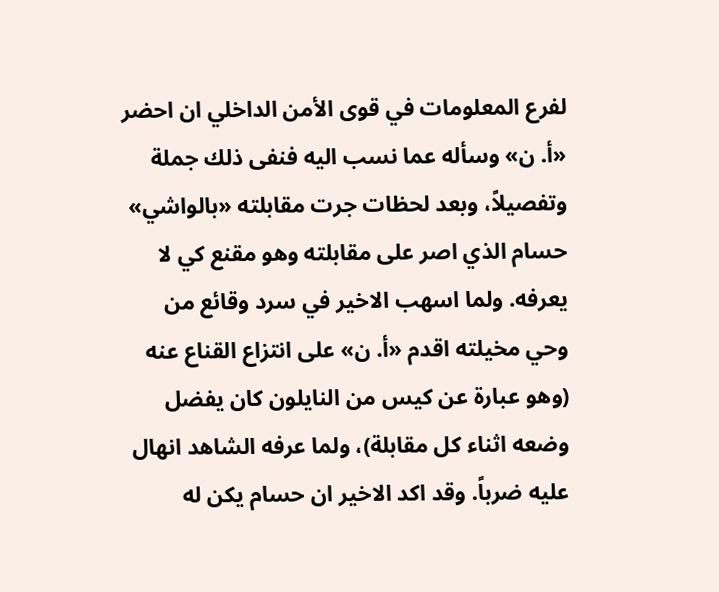لفرع المعلومات في قوى الأمن الداخلي ان احضر «أ. ن» وسأله عما نسب اليه فنفى ذلك جملة وتفصيلاً، وبعد لحظات جرت مقابلته «بالواشي» حسام الذي اصر على مقابلته وهو مقنع كي لا يعرفه. ولما اسهب الاخير في سرد وقائع من وحي مخيلته اقدم «أ. ن» على انتزاع القناع عنه (وهو عبارة عن كيس من النايلون كان يفضل وضعه اثناء كل مقابلة)، ولما عرفه الشاهد انهال عليه ضرباً. وقد اكد الاخير ان حسام يكن له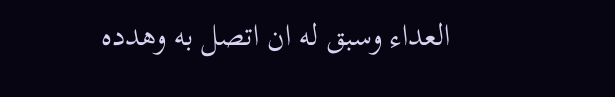العداء وسبق له ان اتصل به وهدده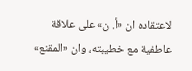لاعتقاده ان «أ. ن» على علاقة عاطفية مع خطيبته، وان «المقنع»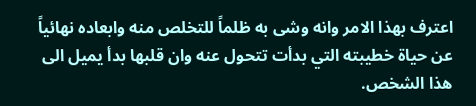اعترف بهذا الامر وانه وشى به ظلماً للتخلص منه وابعاده نهائياً عن حياة خطيبته التي بدأت تتحول عنه وان قلبها بدأ يميل الى هذا الشخص.